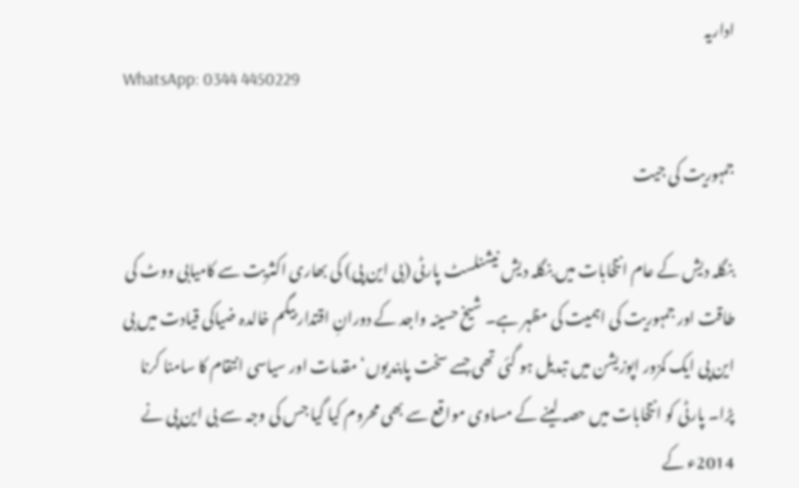اداریہ
WhatsApp: 0344 4450229

جمہوریت کی جیت

بنگلہ دیش کے عام انتخابات میں بنگلہ دیش نیشنلسٹ پارٹی (بی این پی) کی بھاری اکثریت سے کامیابی ووٹ کی طاقت اور جمہوریت کی اہمیت کی مظہر ہے۔ شیخ حسینہ واجد کے دورانِ اقتدار بیگم خالدہ ضیاکی قیادت میں بی این پی ایک کمزور اپوزیشن میں تبدیل ہو گئی تھی جسے سخت پابندیوں‘ مقدمات اور سیاسی انتقام کا سامنا کرنا پڑا۔ پارٹی کو انتخابات میں حصہ لینے کے مساوی مواقع سے بھی محروم کیا گیا جس کی وجہ سے بی این پی نے 2014ء کے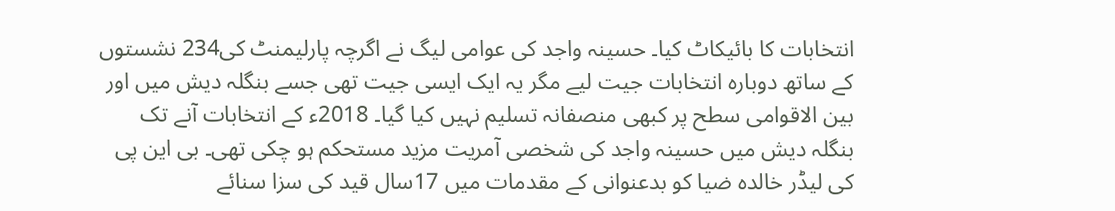انتخابات کا بائیکاٹ کیا۔ حسینہ واجد کی عوامی لیگ نے اگرچہ پارلیمنٹ کی234 نشستوں کے ساتھ دوبارہ انتخابات جیت لیے مگر یہ ایک ایسی جیت تھی جسے بنگلہ دیش میں اور بین الاقوامی سطح پر کبھی منصفانہ تسلیم نہیں کیا گیا۔ 2018ء کے انتخابات آنے تک بنگلہ دیش میں حسینہ واجد کی شخصی آمریت مزید مستحکم ہو چکی تھی۔ بی این پی کی لیڈر خالدہ ضیا کو بدعنوانی کے مقدمات میں 17سال قید کی سزا سنائے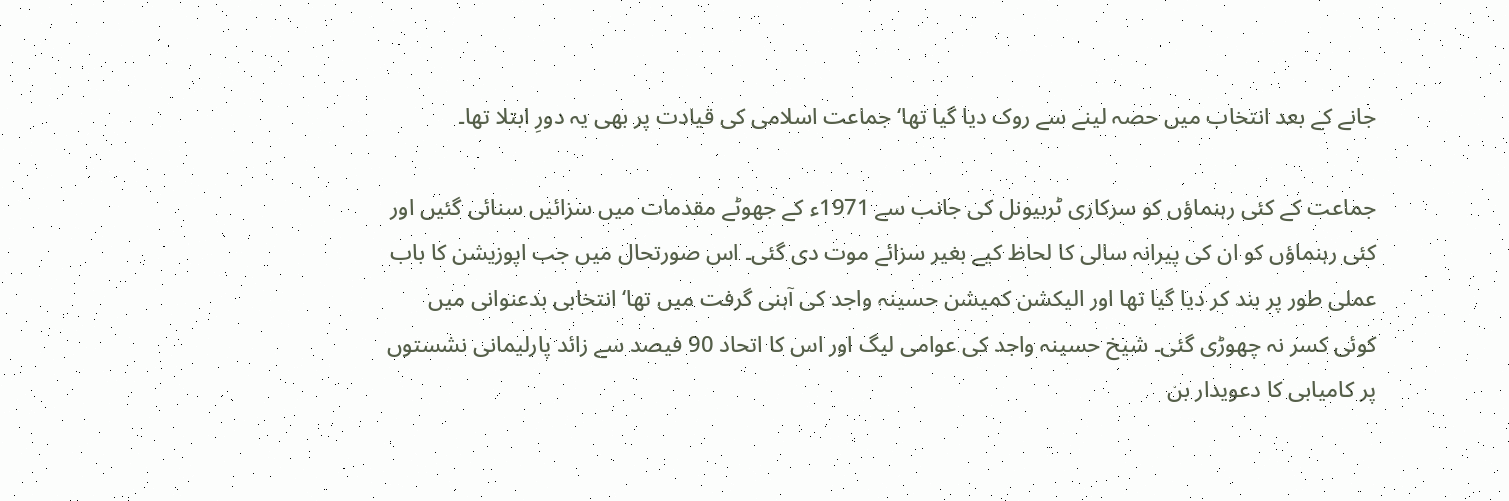جانے کے بعد انتخاب میں حصہ لینے سے روک دیا گیا تھا‘ جماعت اسلامی کی قیادت پر بھی یہ دورِ ابتلا تھا۔

جماعت کے کئی رہنماؤں کو سرکاری ٹربیونل کی جانب سے 1971ء کے جھوٹے مقدمات میں سزائیں سنائی گئیں اور کئی رہنماؤں کو ان کی پیرانہ سالی کا لحاظ کیے بغیر سزائے موت دی گئی۔ اس صورتحال میں جب اپوزیشن کا باب عملی طور پر بند کر دیا گیا تھا اور الیکشن کمیشن حسینہ واجد کی آہنی گرفت میں تھا‘ انتخابی بدعنوانی میں کوئی کسر نہ چھوڑی گئی۔ شیخ حسینہ واجد کی عوامی لیگ اور اس کا اتحاد 90 فیصد سے زائد پارلیمانی نشستوں پر کامیابی کا دعویدار بن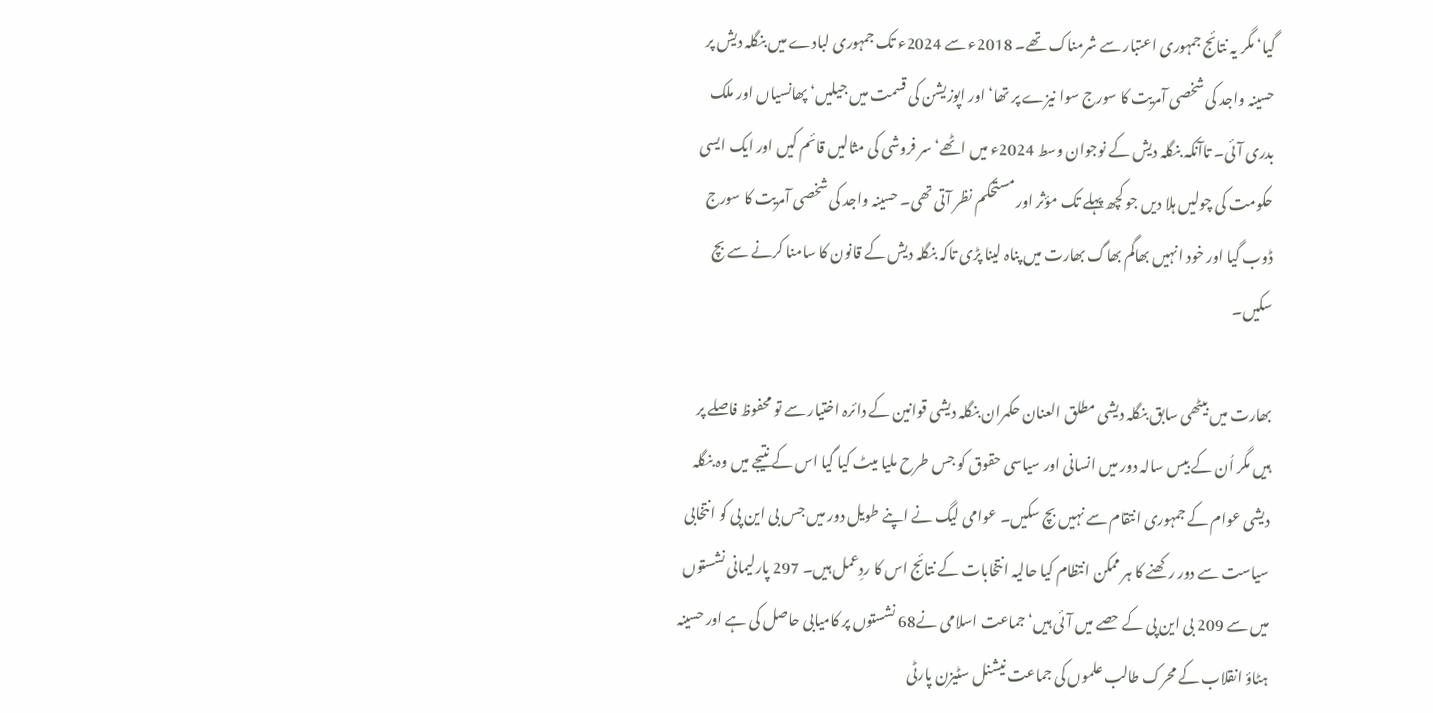گیا‘ مگر یہ نتائج جمہوری اعتبار سے شرمناک تھے۔ 2018ء سے 2024ء تک جمہوری لبادے میں بنگلہ دیش پر حسینہ واجد کی شخصی آمریت کا سورج سوا نیزے پر تھا‘ اور اپوزیشن کی قسمت میں جیلیں‘ پھانسیاں اور ملک بدری آئی۔ تاآنکہ بنگلہ دیش کے نوجوان وسط 2024ء میں اٹھے‘ سر فروشی کی مثالیں قائم کیں اور ایک ایسی حکومت کی چولیں ہلا دیں جو کچھ پہلے تک مؤثر اور مستحکم نظر آتی تھی۔ حسینہ واجد کی شخصی آمریت کا سورج ڈوب گیا اور خود انہیں بھاگم بھاگ بھارت میں پناہ لینا پڑی تاکہ بنگلہ دیش کے قانون کا سامنا کرنے سے بچ سکیں۔

بھارت میں بیٹھی سابق بنگلہ دیشی مطلق العنان حکمران بنگلہ دیشی قوانین کے دائرہ اختیار سے تو محفوظ فاصلے پر ہیں مگر اُن کے بیس سالہ دور میں انسانی اور سیاسی حقوق کو جس طرح ملیا میٹ کیا گیا اس کے نتیجے میں وہ بنگلہ دیشی عوام کے جمہوری انتقام سے نہیں بچ سکیں۔ عوامی لیگ نے اپنے طویل دور میں جس بی این پی کو انتخابی سیاست سے دور رکھنے کا ہر ممکن انتظام کیا حالیہ انتخابات کے نتائج اس کا ردِعمل ہیں۔ 297 پارلیمانی نشستوں میں سے 209 بی این پی کے حصے میں آئی ہیں‘ جماعت اسلامی نے68 نشستوں پر کامیابی حاصل کی ہے اور حسینہ ہٹاؤ انقلاب کے محرک طالب علموں کی جماعت نیشنل سٹیزن پارٹی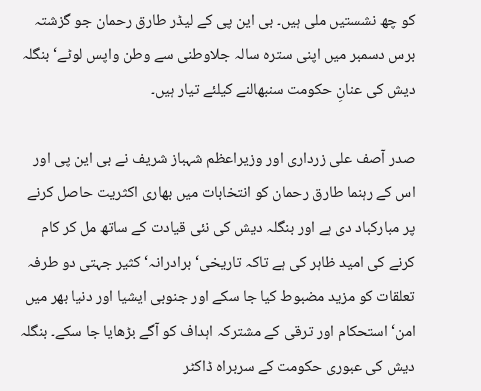کو چھ نشستیں ملی ہیں۔ بی این پی کے لیڈر طارق رحمان جو گزشتہ برس دسمبر میں اپنی سترہ سالہ جلاوطنی سے وطن واپس لوٹے‘ بنگلہ دیش کی عنانِ حکومت سنبھالنے کیلئے تیار ہیں۔

صدر آصف علی زرداری اور وزیراعظم شہباز شریف نے بی این پی اور اس کے رہنما طارق رحمان کو انتخابات میں بھاری اکثریت حاصل کرنے پر مبارکباد دی ہے اور بنگلہ دیش کی نئی قیادت کے ساتھ مل کر کام کرنے کی امید ظاہر کی ہے تاکہ تاریخی‘ برادرانہ‘ کثیر جہتی دو طرفہ تعلقات کو مزید مضبوط کیا جا سکے اور جنوبی ایشیا اور دنیا بھر میں امن‘ استحکام اور ترقی کے مشترکہ اہداف کو آگے بڑھایا جا سکے۔ بنگلہ دیش کی عبوری حکومت کے سربراہ ڈاکٹر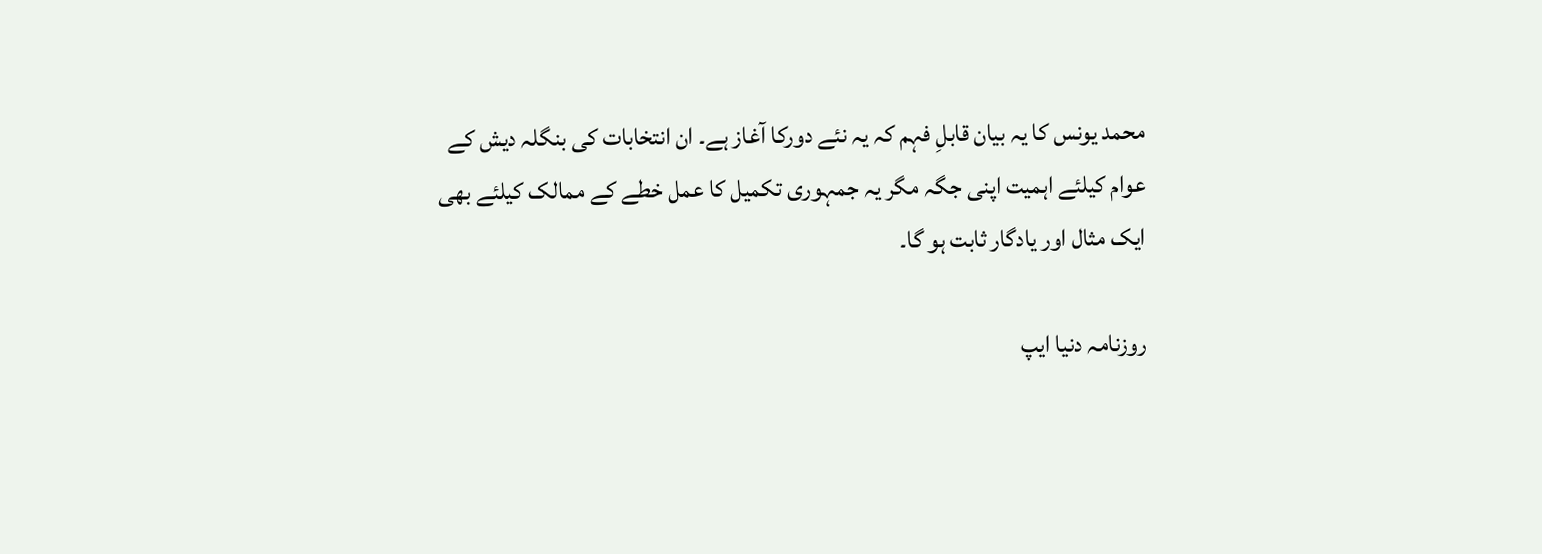محمد یونس کا یہ بیان قابلِ فہم کہ یہ نئے دورکا آغاز ہے۔ ان انتخابات کی بنگلہ دیش کے عوام کیلئے اہمیت اپنی جگہ مگر یہ جمہوری تکمیل کا عمل خطے کے ممالک کیلئے بھی ایک مثال اور یادگار ثابت ہو گا۔

روزنامہ دنیا ایپ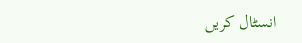انسٹال کریں